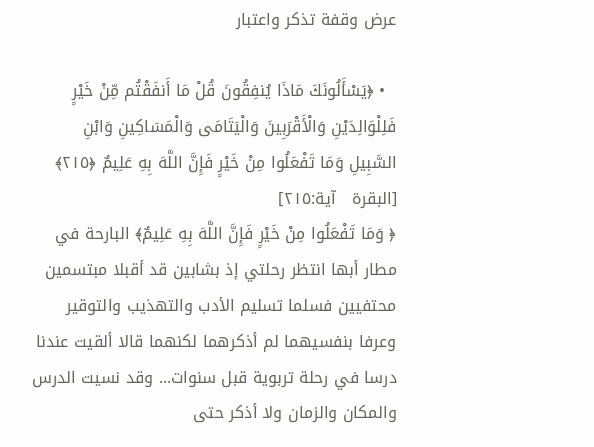عرض وقفة تذكر واعتبار

  • ﴿يَسْأَلُونَكَ مَاذَا يُنفِقُونَ قُلْ مَا أَنفَقْتُم مِّنْ خَيْرٍ فَلِلْوَالِدَيْنِ وَالْأَقْرَبِينَ وَالْيَتَامَى وَالْمَسَاكِينِ وَابْنِ السَّبِيلِ وَمَا تَفْعَلُوا مِنْ خَيْرٍ فَإِنَّ اللَّهَ بِهِ عَلِيمٌ ﴿٢١٥﴾    [البقرة   آية:٢١٥]
﴿ وَمَا تَفْعَلُوا مِنْ خَيْرٍ فَإِنَّ اللَّهَ بِهِ عَلِيمٌ﴾ البارحة في مطار أبها انتظر رحلتي إذ بشابين قد أقبلا مبتسمين محتفيين فسلما تسليم الأدب والتهذيب والتوقير وعرفا بنفسيهما لم أذكرهما لكنهما قالا ألقيت عندنا درسا في رحلة تربوية قبل سنوات... وقد نسيت الدرس والمكان والزمان ولا أذكر حتى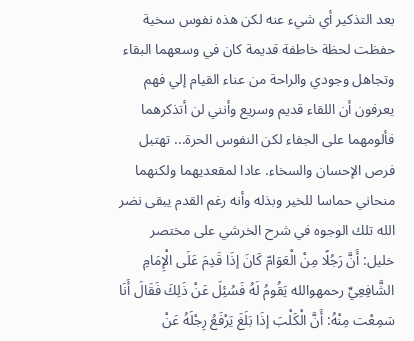بعد التذكير أي شيء عنه لكن هذه نفوس سخية حفظت لحظة خاطفة قديمة كان في وسعهما البقاء وتجاهل وجودي والراحة من عناء القيام إلي فهم يعرفون أن اللقاء قديم وسريع وأنني لن أتذكرهما فألومهما على الجفاء لكن النفوس الحرة... تهتبل فرص الإحسان والسخاء. عادا لمقعديهما ولكنهما منحاني حماسا للخير وبذله وأنه رغم القدم يبقى نضر الله تلك الوجوه في شرح الخرشي على مختصر خليل: أَنَّ رَجُلًا مِنْ الْعَوَامّ كَانَ إذَا قَدِمَ عَلَى الْإِمَامِ الشَّافِعِيِّ رحمهوالله يَقُومُ لَهُ فَسُئِلَ عَنْ ذَلِكَ فَقَالَ أَنَا سَمِعْت مِنْهُ: أَنَّ الْكَلْبَ إذَا بَلَغَ يَرْفَعُ رِجْلَهُ عَنْ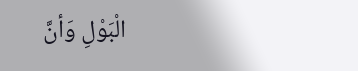الْبَوْلِ وَأنَّ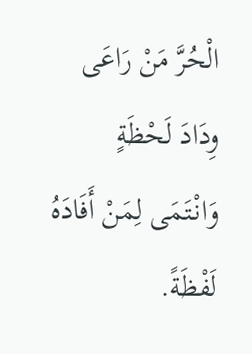الْحُرَّ مَنْ رَاعَى وِدَادَ لَحْظَةٍ وَانْتَمَى لِمَنْ أَفَادَهُ لَفْظَةً.